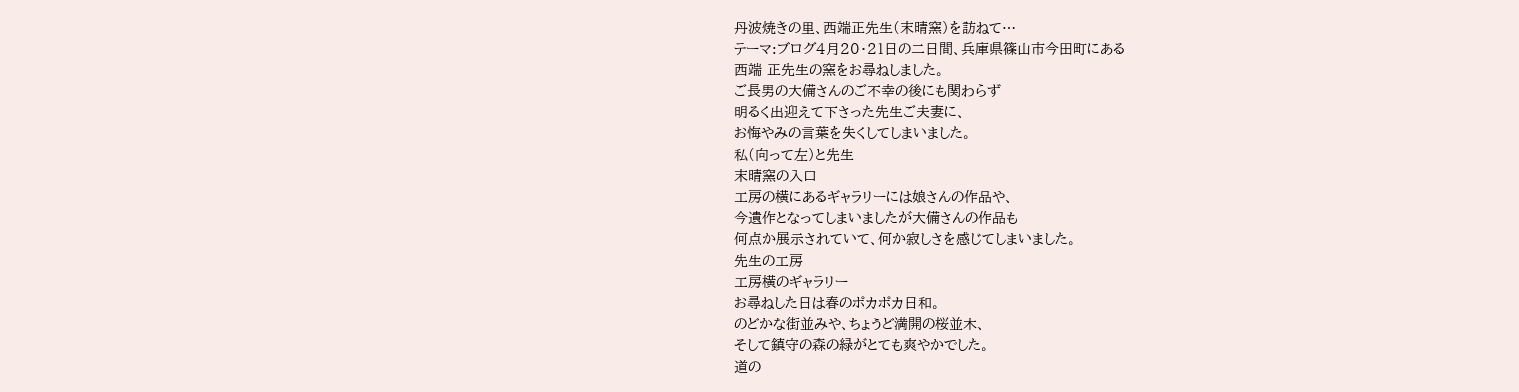丹波焼きの里、西端正先生(末晴窯)を訪ねて…
テーマ:ブログ4月20・21日の二日間、兵庫県篠山市今田町にある
西端 正先生の窯をお尋ねしました。
ご長男の大備さんのご不幸の後にも関わらず
明るく出迎えて下さった先生ご夫妻に、
お悔やみの言葉を失くしてしまいました。
私(向って左)と先生
末晴窯の入口
工房の横にあるギャラリーには娘さんの作品や、
今遺作となってしまいましたが大備さんの作品も
何点か展示されていて、何か寂しさを感じてしまいました。
先生の工房
工房横のギャラリー
お尋ねした日は春のポカポカ日和。
のどかな街並みや、ちょうど満開の桜並木、
そして鎮守の森の緑がとても爽やかでした。
道の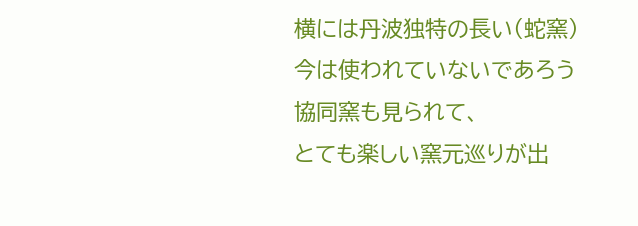横には丹波独特の長い(蛇窯)
今は使われていないであろう協同窯も見られて、
とても楽しい窯元巡りが出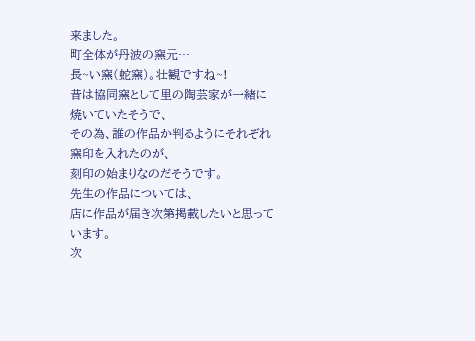来ました。
町全体が丹波の窯元…
長~い窯(蛇窯)。壮観ですね~!
昔は協同窯として里の陶芸家が一緒に焼いていたそうで、
その為、誰の作品か判るようにそれぞれ窯印を入れたのが、
刻印の始まりなのだそうです。
先生の作品については、
店に作品が届き次第掲載したいと思っています。
次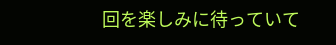回を楽しみに待っていて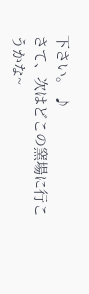下さい。 ♪
さて、次はどこの窯場に行こうかな~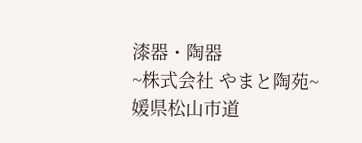漆器・陶器
~株式会社 やまと陶苑~
媛県松山市道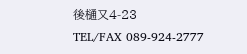後樋又4-23
TEL/FAX 089-924-2777